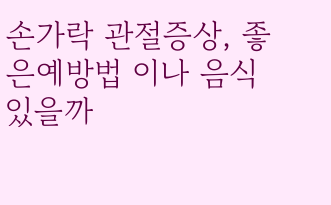손가락 관절증상, 좋은예방법 이나 음식 있을까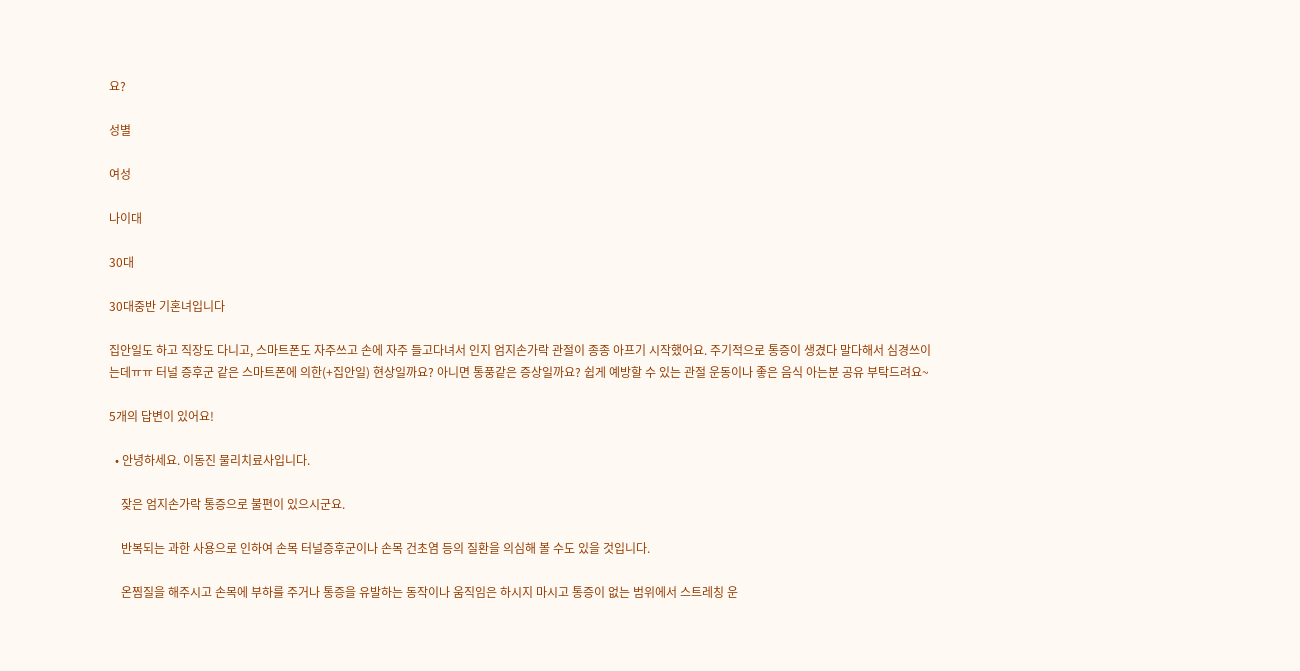요?

성별

여성

나이대

30대

30대중반 기혼녀입니다

집안일도 하고 직장도 다니고, 스마트폰도 자주쓰고 손에 자주 들고다녀서 인지 엄지손가락 관절이 종종 아프기 시작했어요. 주기적으로 통증이 생겼다 말다해서 심경쓰이는데ㅠㅠ 터널 증후군 같은 스마트폰에 의한(+집안일) 현상일까요? 아니면 통풍같은 증상일까요? 쉽게 예방할 수 있는 관절 운동이나 좋은 음식 아는분 공유 부탁드려요~

5개의 답변이 있어요!

  • 안녕하세요. 이동진 물리치료사입니다.

    잦은 엄지손가락 통증으로 불편이 있으시군요.

    반복되는 과한 사용으로 인하여 손목 터널증후군이나 손목 건초염 등의 질환을 의심해 볼 수도 있을 것입니다.

    온찜질을 해주시고 손목에 부하를 주거나 통증을 유발하는 동작이나 움직임은 하시지 마시고 통증이 없는 범위에서 스트레칭 운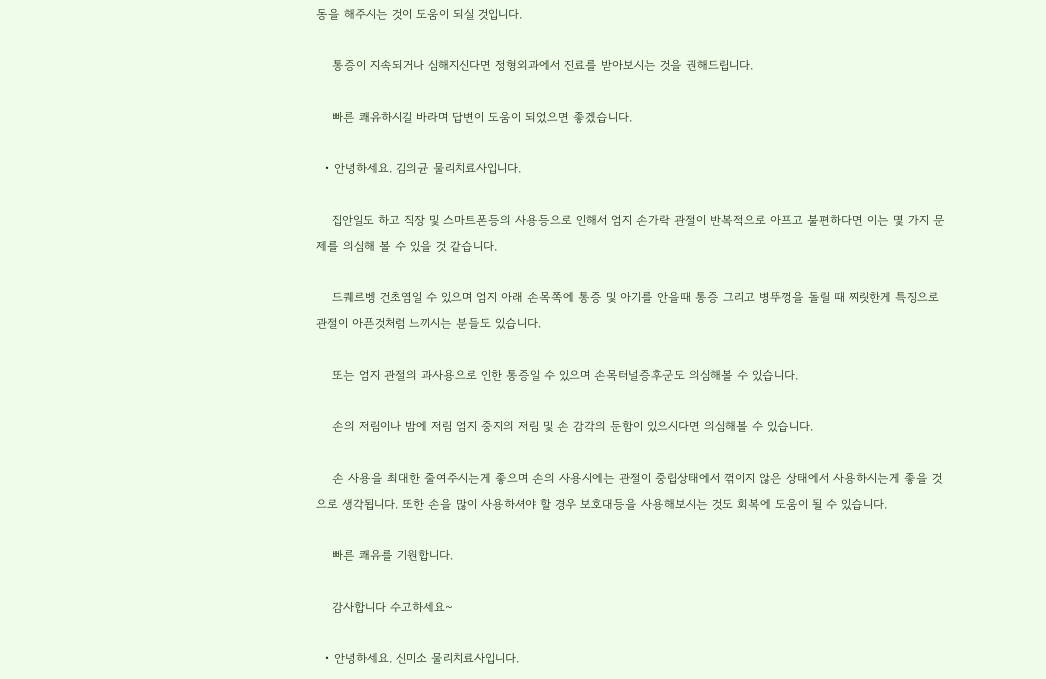동을 해주시는 것이 도움이 되실 것입니다.

    통증이 지속되거나 심해지신다면 정형외과에서 진료를 받아보시는 것을 권해드립니다.

    빠른 쾌유하시길 바라며 답변이 도움이 되었으면 좋겠습니다.

  • 안녕하세요. 김의균 물리치료사입니다.

    집안일도 하고 직장 및 스마트폰등의 사용등으로 인해서 엄지 손가락 관절이 반복적으로 아프고 불편하다면 이는 몇 가지 문제를 의심해 볼 수 있을 것 같습니다.

    드퀘르벵 건초염일 수 있으며 엄지 아래 손목쪽에 통증 및 아기를 안을때 통증 그리고 병뚜껑을 돌릴 때 찌릿한게 특징으로 관절이 아픈것처럼 느끼시는 분들도 있습니다.

    또는 엄지 관절의 과사용으로 인한 통증일 수 있으며 손목터널증후군도 의심해볼 수 있습니다.

    손의 저림이나 밤에 저림 엄지 중지의 저림 및 손 감각의 둔함이 있으시다면 의심해볼 수 있습니다.

    손 사용을 최대한 줄여주시는게 좋으며 손의 사용시에는 관절이 중립상태에서 꺾이지 않은 상태에서 사용하시는게 좋을 것으로 생각됩니다. 또한 손을 많이 사용하셔야 할 경우 보호대등을 사용해보시는 것도 회복에 도움이 될 수 있습니다.

    빠른 쾌유를 기원합니다.

    감사합니다 수고하세요~

  • 안녕하세요. 신미소 물리치료사입니다.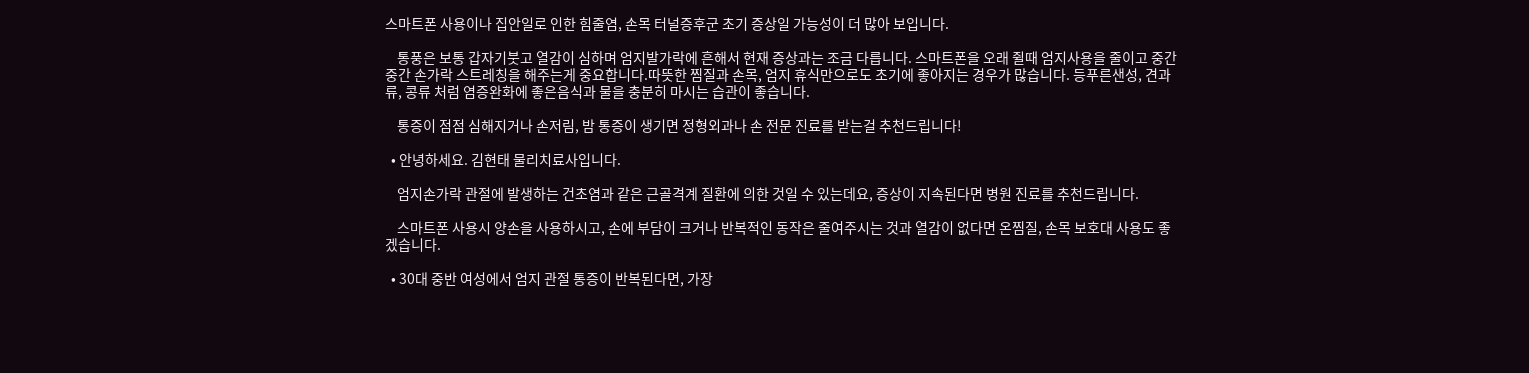스마트폰 사용이나 집안일로 인한 힘줄염, 손목 터널증후군 초기 증상일 가능성이 더 많아 보입니다.

    통풍은 보통 갑자기붓고 열감이 심하며 엄지발가락에 흔해서 현재 증상과는 조금 다릅니다. 스마트폰을 오래 쥘때 엄지사용을 줄이고 중간중간 손가락 스트레칭을 해주는게 중요합니다.따뜻한 찜질과 손목, 엄지 휴식만으로도 초기에 좋아지는 경우가 많습니다. 등푸른샌성, 견과류, 콩류 처럼 염증완화에 좋은음식과 물을 충분히 마시는 습관이 좋습니다.

    통증이 점점 심해지거나 손저림, 밤 통증이 생기면 정형외과나 손 전문 진료를 받는걸 추천드립니다!

  • 안녕하세요. 김현태 물리치료사입니다.

    엄지손가락 관절에 발생하는 건초염과 같은 근골격계 질환에 의한 것일 수 있는데요, 증상이 지속된다면 병원 진료를 추천드립니다.

    스마트폰 사용시 양손을 사용하시고, 손에 부담이 크거나 반복적인 동작은 줄여주시는 것과 열감이 없다면 온찜질, 손목 보호대 사용도 좋겠습니다.

  • 30대 중반 여성에서 엄지 관절 통증이 반복된다면, 가장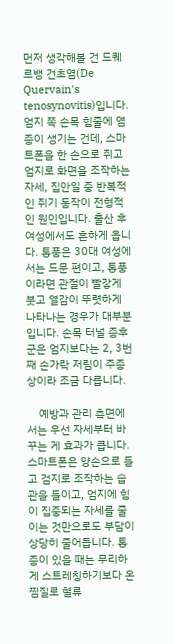먼저 생각해볼 건 드퀘르뱅 건초염(De Quervain's tenosynovitis)입니다. 엄지 쪽 손목 힘줄에 염증이 생기는 건데, 스마트폰을 한 손으로 쥐고 엄지로 화면을 조작하는 자세, 집안일 중 반복적인 쥐기 동작이 전형적인 원인입니다. 출산 후 여성에서도 흔하게 옵니다. 통풍은 30대 여성에서는 드문 편이고, 통풍이라면 관절이 빨갛게 붓고 열감이 뚜렷하게 나타나는 경우가 대부분입니다. 손목 터널 증후군은 엄지보다는 2, 3번째 손가락 저림이 주증상이라 조금 다릅니다.

    예방과 관리 측면에서는 우선 자세부터 바꾸는 게 효과가 큽니다. 스마트폰은 양손으로 들고 검지로 조작하는 습관을 들이고, 엄지에 힘이 집중되는 자세를 줄이는 것만으로도 부담이 상당히 줄어듭니다. 통증이 있을 때는 무리하게 스트레칭하기보다 온찜질로 혈류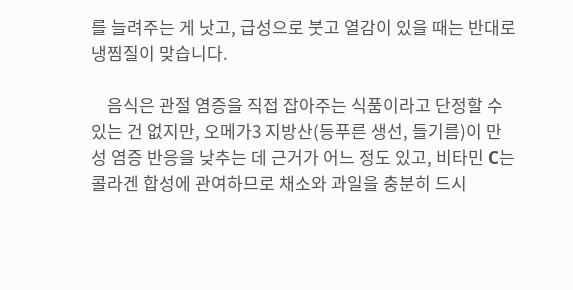를 늘려주는 게 낫고, 급성으로 붓고 열감이 있을 때는 반대로 냉찜질이 맞습니다.

    음식은 관절 염증을 직접 잡아주는 식품이라고 단정할 수 있는 건 없지만, 오메가3 지방산(등푸른 생선, 들기름)이 만성 염증 반응을 낮추는 데 근거가 어느 정도 있고, 비타민 C는 콜라겐 합성에 관여하므로 채소와 과일을 충분히 드시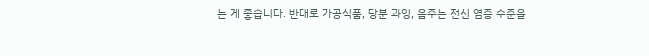는 게 좋습니다. 반대로 가공식품, 당분 과잉, 음주는 전신 염증 수준을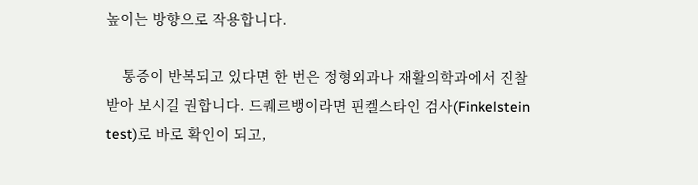높이는 방향으로 작용합니다.

    통증이 반복되고 있다면 한 번은 정형외과나 재활의학과에서 진찰받아 보시길 권합니다. 드퀘르뱅이라면 핀켈스타인 검사(Finkelstein test)로 바로 확인이 되고,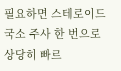필요하면 스테로이드 국소 주사 한 번으로 상당히 빠르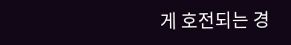게 호전되는 경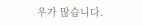우가 많습니다.